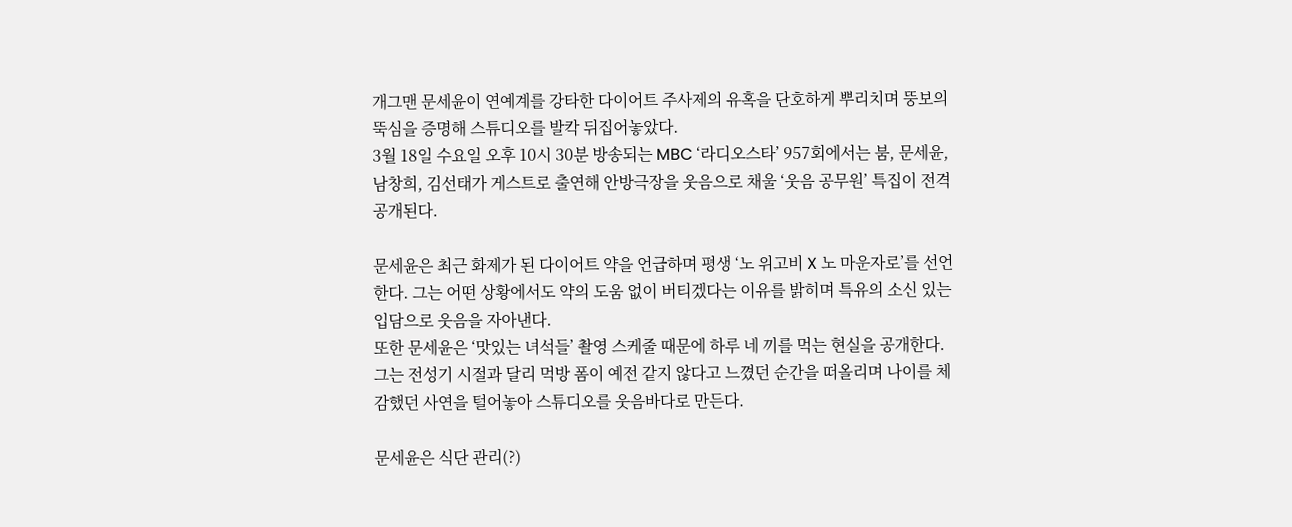개그맨 문세윤이 연예계를 강타한 다이어트 주사제의 유혹을 단호하게 뿌리치며 뚱보의 뚝심을 증명해 스튜디오를 발칵 뒤집어놓았다.
3월 18일 수요일 오후 10시 30분 방송되는 MBC ‘라디오스타’ 957회에서는 붐, 문세윤, 남창희, 김선태가 게스트로 출연해 안방극장을 웃음으로 채울 ‘웃음 공무원’ 특집이 전격 공개된다.

문세윤은 최근 화제가 된 다이어트 약을 언급하며 평생 ‘노 위고비 X 노 마운자로’를 선언한다. 그는 어떤 상황에서도 약의 도움 없이 버티겠다는 이유를 밝히며 특유의 소신 있는 입담으로 웃음을 자아낸다.
또한 문세윤은 ‘맛있는 녀석들’ 촬영 스케줄 때문에 하루 네 끼를 먹는 현실을 공개한다. 그는 전성기 시절과 달리 먹방 폼이 예전 같지 않다고 느꼈던 순간을 떠올리며 나이를 체감했던 사연을 털어놓아 스튜디오를 웃음바다로 만든다.

문세윤은 식단 관리(?)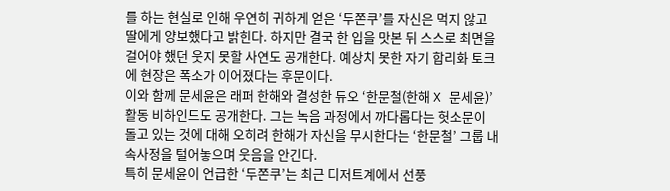를 하는 현실로 인해 우연히 귀하게 얻은 ‘두쫀쿠’를 자신은 먹지 않고 딸에게 양보했다고 밝힌다. 하지만 결국 한 입을 맛본 뒤 스스로 최면을 걸어야 했던 웃지 못할 사연도 공개한다. 예상치 못한 자기 합리화 토크에 현장은 폭소가 이어졌다는 후문이다.
이와 함께 문세윤은 래퍼 한해와 결성한 듀오 ‘한문철(한해 X 문세윤)’ 활동 비하인드도 공개한다. 그는 녹음 과정에서 까다롭다는 헛소문이 돌고 있는 것에 대해 오히려 한해가 자신을 무시한다는 ‘한문철’ 그룹 내 속사정을 털어놓으며 웃음을 안긴다.
특히 문세윤이 언급한 ‘두쫀쿠’는 최근 디저트계에서 선풍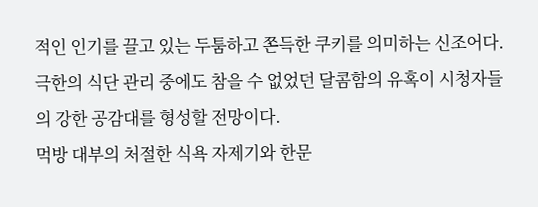적인 인기를 끌고 있는 두툼하고 쫀득한 쿠키를 의미하는 신조어다. 극한의 식단 관리 중에도 참을 수 없었던 달콤함의 유혹이 시청자들의 강한 공감대를 형성할 전망이다.
먹방 대부의 처절한 식욕 자제기와 한문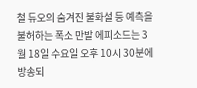철 듀오의 숨겨진 불화설 등 예측을 불허하는 폭소 만발 에피소드는 3월 18일 수요일 오후 10시 30분에 방송되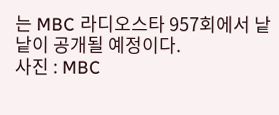는 MBC 라디오스타 957회에서 낱낱이 공개될 예정이다.
사진 : MBC